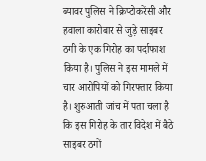ब्यावर पुलिस ने क्रिप्टोकरेंसी और हवाला कारोबार से जुड़े साइबर ठगी के एक गिरोह का पर्दाफाश किया है। पुलिस ने इस मामले में चार आरोपियों को गिरफ्तार किया है। शुरुआती जांच में पता चला है कि इस गिरोह के तार विदेश में बैठे साइबर ठगों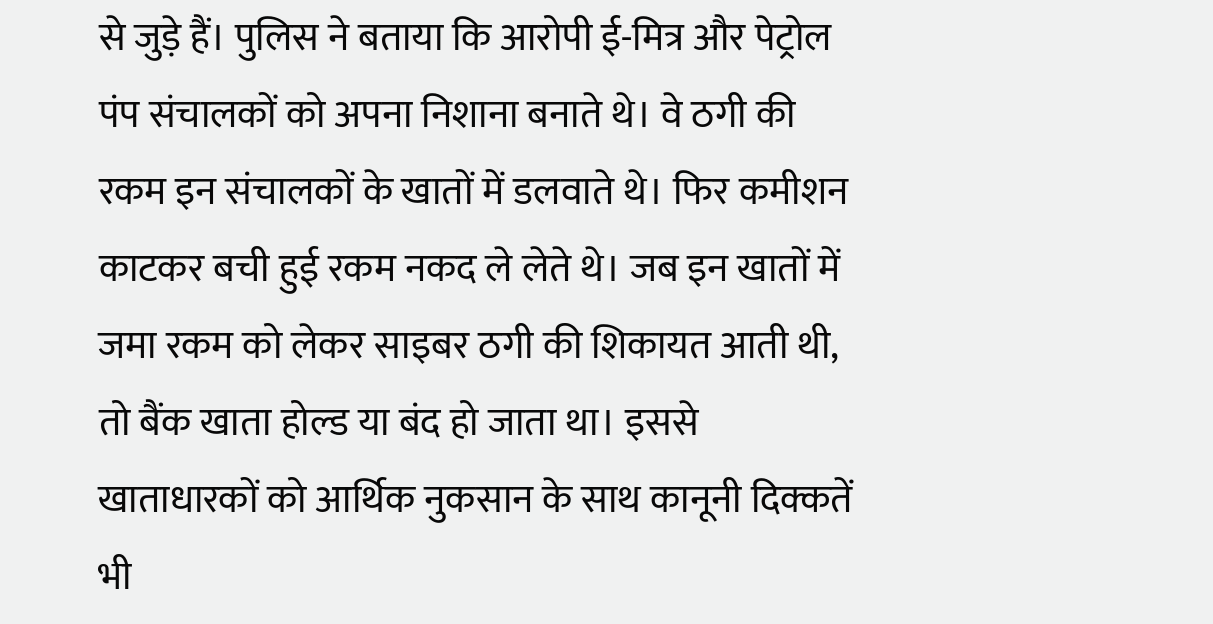से जुड़े हैं। पुलिस ने बताया कि आरोपी ई-मित्र और पेट्रोल पंप संचालकों को अपना निशाना बनाते थे। वे ठगी की रकम इन संचालकों के खातों में डलवाते थे। फिर कमीशन काटकर बची हुई रकम नकद ले लेते थे। जब इन खातों में जमा रकम को लेकर साइबर ठगी की शिकायत आती थी, तो बैंक खाता होल्ड या बंद हो जाता था। इससे खाताधारकों को आर्थिक नुकसान के साथ कानूनी दिक्कतें भी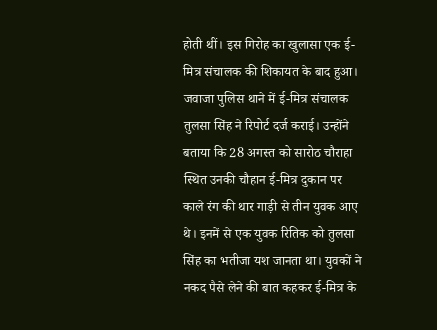होती थीं। इस गिरोह का खुलासा एक ई-मित्र संचालक की शिकायत के बाद हुआ। जवाजा पुलिस थाने में ई-मित्र संचालक तुलसा सिंह ने रिपोर्ट दर्ज कराई। उन्होंने बताया कि 28 अगस्त को सारोठ चौराहा स्थित उनकी चौहान ई-मित्र दुकान पर काले रंग की थार गाड़ी से तीन युवक आए थे। इनमें से एक युवक रितिक को तुलसा सिंह का भतीजा यश जानता था। युवकों ने नकद पैसे लेने की बात कहकर ई-मित्र के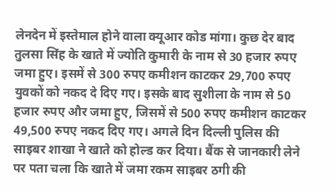लेनदेन में इस्तेमाल होने वाला क्यूआर कोड मांगा। कुछ देर बाद तुलसा सिंह के खाते में ज्योति कुमारी के नाम से 30 हजार रुपए जमा हुए। इसमें से 300 रुपए कमीशन काटकर 29,700 रुपए युवकों को नकद दे दिए गए। इसके बाद सुशीला के नाम से 50 हजार रुपए और जमा हुए, जिसमें से 500 रुपए कमीशन काटकर 49,500 रुपए नकद दिए गए। अगले दिन दिल्ली पुलिस की साइबर शाखा ने खाते को होल्ड कर दिया। बैंक से जानकारी लेने पर पता चला कि खाते में जमा रकम साइबर ठगी की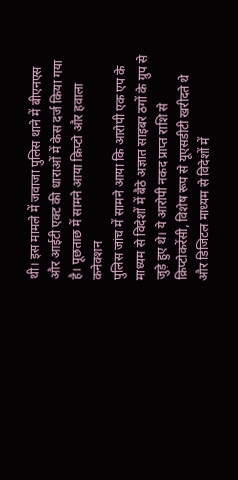थी। इस मामले में जवाजा पुलिस थाने में बीएनएस और आईटी एक्ट की धाराओं में केस दर्ज किया गया है। पूछताछ में सामने आया क्रिप्टो और हवाला कनेक्शन
पुलिस जांच में सामने आया कि आरोपी एक एप के माध्यम से विदेशों में बैठे अज्ञात साइबर ठगों के ग्रुप से जुड़े हुए थे। ये आरोपी नकद प्राप्त राशि से क्रिप्टोकरेंसी, विशेष रूप से यूएसडीटी खरीदते थे और डिजिटल माध्यम से विदेशों में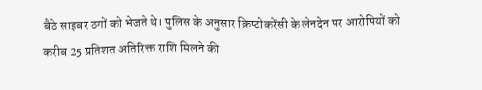बैठे साइबर ठगों को भेजते थे। पुलिस के अनुसार क्रिप्टोकरेंसी के लेनदेन पर आरोपियों को करीब 25 प्रतिशत अतिरिक्त राशि मिलने की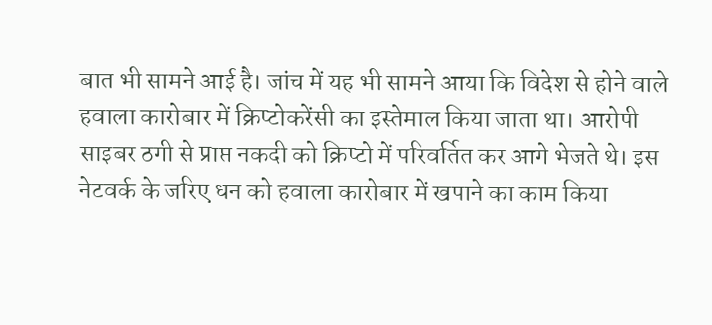बात भी सामने आई है। जांच में यह भी सामने आया कि विदेश से होने वाले हवाला कारोबार में क्रिप्टोकरेंसी का इस्तेमाल किया जाता था। आरोपी साइबर ठगी से प्राप्त नकदी को क्रिप्टो में परिवर्तित कर आगे भेजते थे। इस नेटवर्क के जरिए धन को हवाला कारोबार में खपाने का काम किया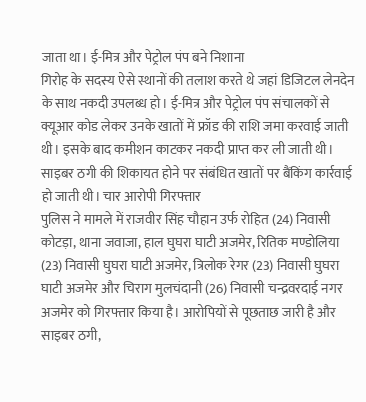जाता था। ई-मित्र और पेट्रोल पंप बने निशाना
गिरोह के सदस्य ऐसे स्थानों की तलाश करते थे जहां डिजिटल लेनदेन के साथ नकदी उपलब्ध हो। ई-मित्र और पेट्रोल पंप संचालकों से क्यूआर कोड लेकर उनके खातों में फ्रॉड की राशि जमा करवाई जाती थी। इसके बाद कमीशन काटकर नकदी प्राप्त कर ली जाती थी। साइबर ठगी की शिकायत होने पर संबंधित खातों पर बैंकिंग कार्रवाई हो जाती थी। चार आरोपी गिरफ्तार
पुलिस ने मामले में राजवीर सिंह चौहान उर्फ रोहित (24) निवासी कोटड़ा, थाना जवाजा, हाल घुघरा घाटी अजमेर, रितिक मण्डोलिया (23) निवासी घुघरा घाटी अजमेर, त्रिलोक रेगर (23) निवासी घुघरा घाटी अजमेर और चिराग मुलचंदानी (26) निवासी चन्द्रवरदाई नगर अजमेर को गिरफ्तार किया है। आरोपियों से पूछताछ जारी है और साइबर ठगी,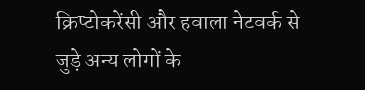क्रिप्टोकरेंसी और हवाला नेटवर्क से जुड़े अन्य लोगों के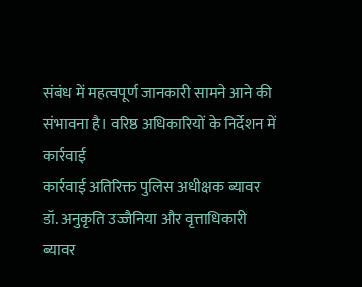संबंध में महत्वपूर्ण जानकारी सामने आने की संभावना है। वरिष्ठ अधिकारियों के निर्देशन में कार्रवाई
कार्रवाई अतिरिक्त पुलिस अधीक्षक ब्यावर डॉ. अनुकृति उज्जैनिया और वृत्ताधिकारी ब्यावर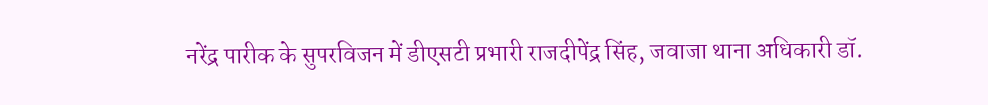नरेंद्र पारीक के सुपरविजन में डीएसटी प्रभारी राजदीपेंद्र सिंह, जवाजा थाना अधिकारी डॉ.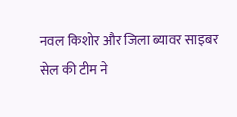नवल किशोर और जिला ब्यावर साइबर सेल की टीम ने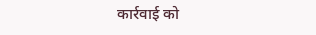कार्रवाई को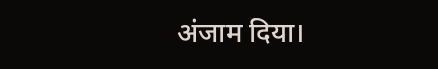अंजाम दिया।